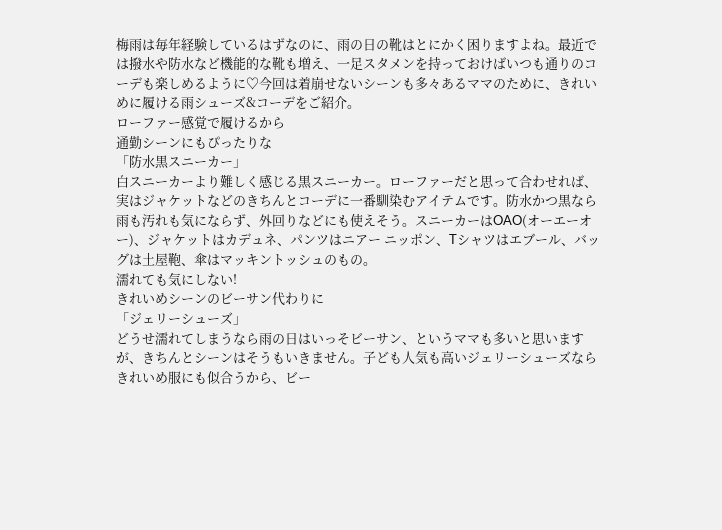梅雨は毎年経験しているはずなのに、雨の日の靴はとにかく困りますよね。最近では撥水や防水など機能的な靴も増え、一足スタメンを持っておけばいつも通りのコーデも楽しめるように♡今回は着崩せないシーンも多々あるママのために、きれいめに履ける雨シューズ&コーデをご紹介。
ローファー感覚で履けるから
通勤シーンにもぴったりな
「防水黒スニーカー」
白スニーカーより難しく感じる黒スニーカー。ローファーだと思って合わせれば、実はジャケットなどのきちんとコーデに一番馴染むアイテムです。防水かつ黒なら雨も汚れも気にならず、外回りなどにも使えそう。スニーカーはOAO(オーエーオー)、ジャケットはカデュネ、パンツはニアー ニッポン、Tシャツはエブール、バッグは土屋鞄、傘はマッキントッシュのもの。
濡れても気にしない!
きれいめシーンのビーサン代わりに
「ジェリーシューズ」
どうせ濡れてしまうなら雨の日はいっそビーサン、というママも多いと思いますが、きちんとシーンはそうもいきません。子ども人気も高いジェリーシューズならきれいめ服にも似合うから、ビー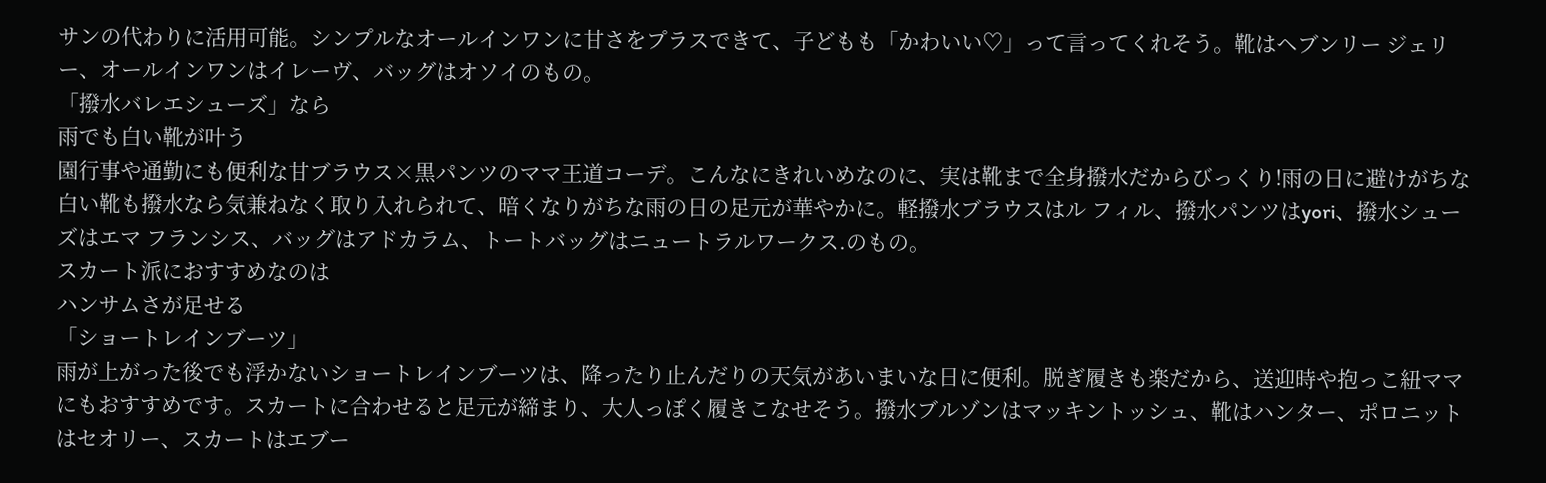サンの代わりに活用可能。シンプルなオールインワンに甘さをプラスできて、子どもも「かわいい♡」って言ってくれそう。靴はヘブンリー ジェリー、オールインワンはイレーヴ、バッグはオソイのもの。
「撥水バレエシューズ」なら
雨でも白い靴が叶う
園行事や通勤にも便利な甘ブラウス×黒パンツのママ王道コーデ。こんなにきれいめなのに、実は靴まで全身撥水だからびっくり!雨の日に避けがちな白い靴も撥水なら気兼ねなく取り入れられて、暗くなりがちな雨の日の足元が華やかに。軽撥水ブラウスはル フィル、撥水パンツはyori、撥水シューズはエマ フランシス、バッグはアドカラム、トートバッグはニュートラルワークス.のもの。
スカート派におすすめなのは
ハンサムさが足せる
「ショートレインブーツ」
雨が上がった後でも浮かないショートレインブーツは、降ったり止んだりの天気があいまいな日に便利。脱ぎ履きも楽だから、送迎時や抱っこ紐ママにもおすすめです。スカートに合わせると足元が締まり、大人っぽく履きこなせそう。撥水ブルゾンはマッキントッシュ、靴はハンター、ポロニットはセオリー、スカートはエブー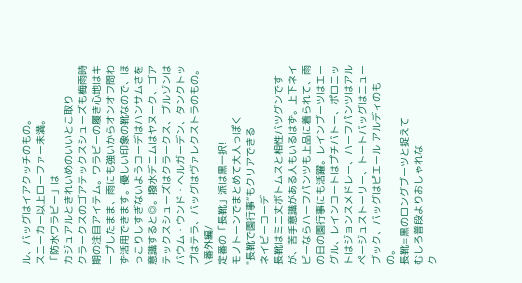ル、バッグはイアクッチのもの。
スニーカー以上ローファー未満。
「防水ワラビー」は
カジュアルときれいめのいいとこ取り
クラークスのゴアテックスシューズも梅雨時期の注目アイテム。ワラビーの履き心地はキープしたまま、雨にも強いからオンオフ問わず活用できます。優しい印象の靴なので、ほっこりしすぎないようコーデはハンサムさを意識すると◎。撥水デニムはヤヌーク、ゴアテックスシューズはクラークス、ブルゾンはバウム・ウンド・ヘルガーデン、タンクトップはテラ、バッグはヴァレクストラのもの。
\番外編/
定番の「長靴」派は黒一択!
モノトーンでまとめて大人っぽく
"長靴で園行事“もクリアできる
ネイビーコーデ
長靴はミニ丈ボトムスと相性バツグンですが、苦手意識がある人もいるはず。上下ネイビーならハーフパンツも上品に着られて、雨の日の園行事にも活躍。レインブーツはエーグル、レインコートはプチバトー、ポロニットはジョンスメドレー、ハーフパンツはアルページュストーリー、トートバッグはニューブック、バッグはピエール アルディのもの。
長靴=黒のロングブーツと捉えて
むしろ普段よりおしゃれな
ク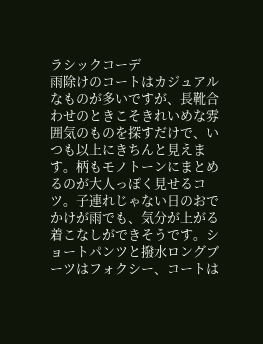ラシックコーデ
雨除けのコートはカジュアルなものが多いですが、長靴合わせのときこそきれいめな雰囲気のものを探すだけで、いつも以上にきちんと見えます。柄もモノトーンにまとめるのが大人っぽく見せるコツ。子連れじゃない日のおでかけが雨でも、気分が上がる着こなしができそうです。ショートパンツと撥水ロングブーツはフォクシー、コートは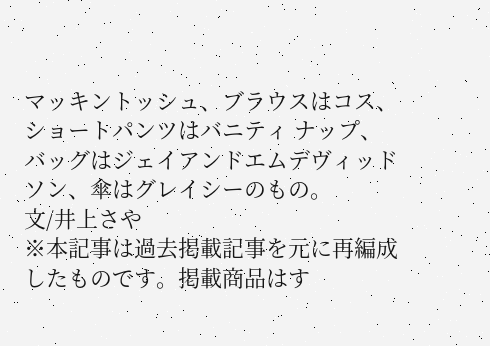マッキントッシュ、ブラウスはコス、ショートパンツはバニティ ナップ、バッグはジェイアンドエムデヴィッドソン、傘はグレイシーのもの。
文/井上さや
※本記事は過去掲載記事を元に再編成したものです。掲載商品はす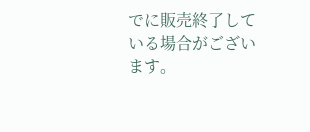でに販売終了している場合がございます。